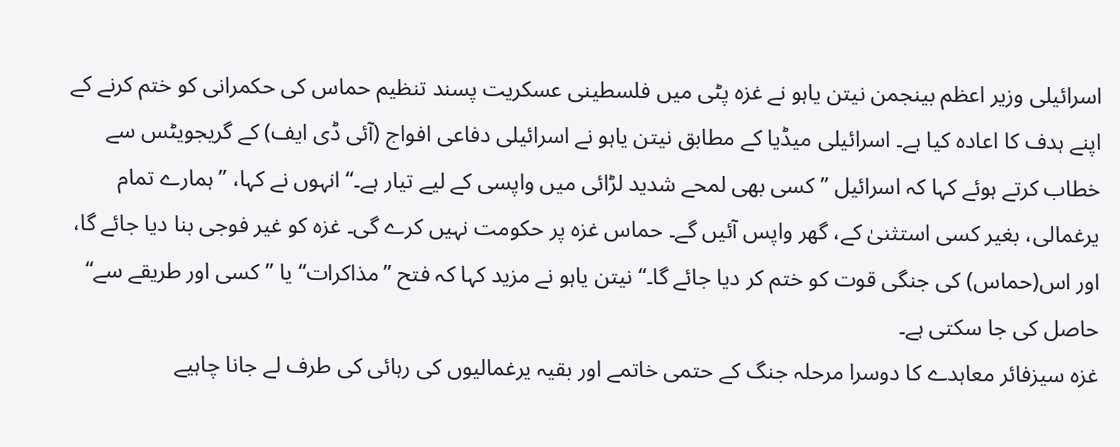اسرائیلی وزیر اعظم بینجمن نیتن یاہو نے غزہ پٹی میں فلسطینی عسکریت پسند تنظیم حماس کی حکمرانی کو ختم کرنے کے اپنے ہدف کا اعادہ کیا ہے۔ اسرائیلی میڈیا کے مطابق نیتن یاہو نے اسرائیلی دفاعی افواج (آئی ڈی ایف) کے گریجویٹس سے خطاب کرتے ہوئے کہا کہ اسرائیل ”کسی بھی لمحے شدید لڑائی میں واپسی کے لیے تیار ہے۔‘‘ انہوں نے کہا، ”ہمارے تمام یرغمالی، بغیر کسی استثنیٰ کے، گھر واپس آئیں گے۔ حماس غزہ پر حکومت نہیں کرے گی۔ غزہ کو غیر فوجی بنا دیا جائے گا، اور اس(حماس) کی جنگی قوت کو ختم کر دیا جائے گا۔‘‘ نیتن یاہو نے مزید کہا کہ فتح ”مذاکرات‘‘ یا ”کسی اور طریقے سے‘‘ حاصل کی جا سکتی ہے۔
غزہ سیزفائر معاہدے کا دوسرا مرحلہ جنگ کے حتمی خاتمے اور بقیہ یرغمالیوں کی رہائی کی طرف لے جانا چاہیے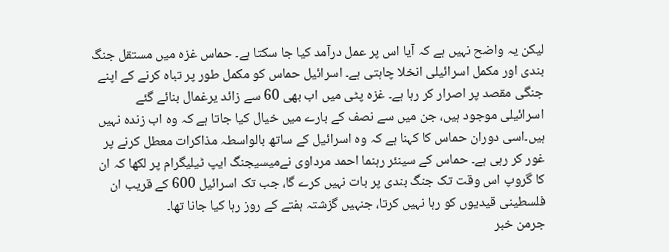لیکن یہ واضح نہیں ہے کہ آیا اس پر عمل درآمد کیا جا سکتا ہے۔ حماس غزہ میں مستقل جنگ بندی اور مکمل اسرائیلی انخلا چاہتی ہے۔ اسرائیل حماس کو مکمل طور پر تباہ کرنے کے اپنے جنگی مقصد پر اصرار کر رہا ہے۔ غزہ پٹی میں اب بھی 60 سے زائد یرغمال بنائے گئے اسرائیلی موجود ہیں، جن میں سے نصف کے بارے میں خیال کیا جاتا ہے کہ وہ اب زندہ نہیں ہیں۔اسی دوران حماس کا کہنا ہے کہ وہ اسرائیل کے ساتھ بالواسطہ مذاکرات معطل کرنے پر غور کر رہی ہے۔ حماس کے سینئر رہنما احمد مرداوی نےمیسیجنگ ایپ ٹیلیگرام پر لکھا کہ ان کا گروپ اس وقت تک جنگ بندی پر بات نہیں کرے گا، جب تک اسرائیل 600 کے قریب ان فلسطینی قیدیوں کو رہا نہیں کرتا، جنہیں گزشتہ ہفتے کے روز رہا کیا جانا تھا۔
جرمن خبر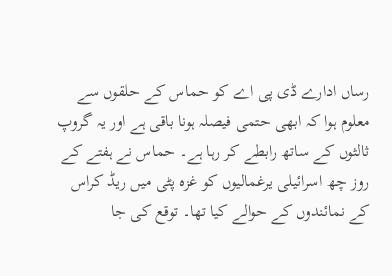رساں ادارے ڈی پی اے کو حماس کے حلقوں سے معلوم ہوا کہ ابھی حتمی فیصلہ ہونا باقی ہے اور یہ گروپ ثالثوں کے ساتھ رابطے کر رہا ہے۔ حماس نے ہفتے کے روز چھ اسرائیلی یرغمالیوں کو غزہ پٹی میں ریڈ کراس کے نمائندوں کے حوالے کیا تھا۔ توقع کی جا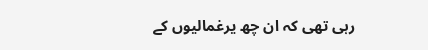رہی تھی کہ ان چھ یرغمالیوں کے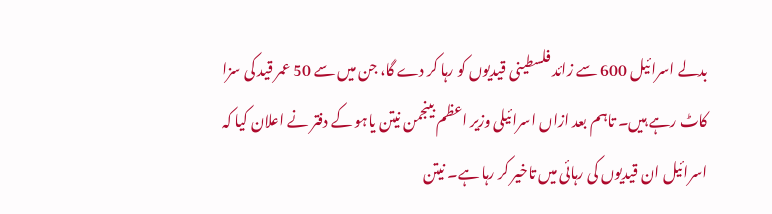بدلے اسرائیل 600 سے زائد فلسطینی قیدیوں کو رہا کر دے گا، جن میں سے 50 عمر قید کی سزا کاٹ رہے ہیں۔ تاہم بعد ازاں اسرائیلی وزیر اعظم بینجمن نیتن یاہو کے دفتر نے اعلان کیا کہ اسرائیل ان قیدیوں کی رہائی میں تاخیر کر رہا ہے۔ نیتن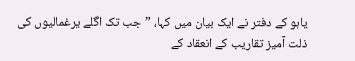یاہو کے دفتر نے ایک بیان میں کہا، ”جب تک اگلے یرغمالیوں کی ذلت آمیز تقاریب کے انعقاد کے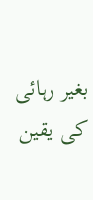بغیر رہائی کی یقین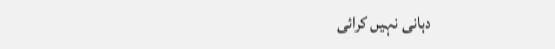دہانی نہیں کرائی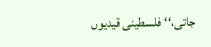جاتی،‘‘ فلسطینی قیدیوں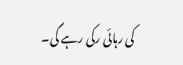کی رہائی رکی رہے گی۔